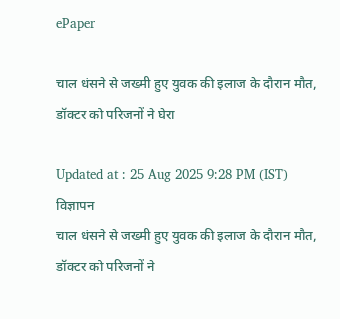ePaper

चाल धंसने से जख्मी हुए युवक की इलाज के दौरान मौत, डॉक्टर को परिजनों ने घेरा

Updated at : 25 Aug 2025 9:28 PM (IST)
विज्ञापन
चाल धंसने से जख्मी हुए युवक की इलाज के दौरान मौत, डॉक्टर को परिजनों ने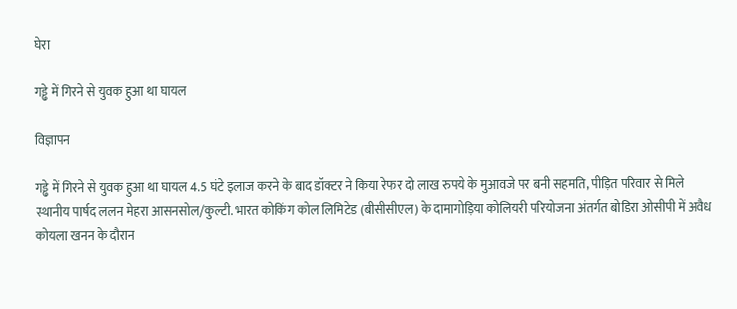घेरा

गड्ढे में गिरने से युवक हुआ था घायल

विज्ञापन

गड्ढे में गिरने से युवक हुआ था घायल 4.5 घंटे इलाज करने के बाद डॉक्टर ने किया रेफर दो लाख रुपये के मुआवजे पर बनी सहमति, पीड़ित परिवार से मिले स्थानीय पार्षद ललन मेहरा आसनसोल/कुल्टी. भारत कोकिंग कोल लिमिटेड (बीसीसीएल) के दामागोड़िया कोलियरी परियोजना अंतर्गत बोडिरा ओसीपी में अवैध कोयला खनन के दौरान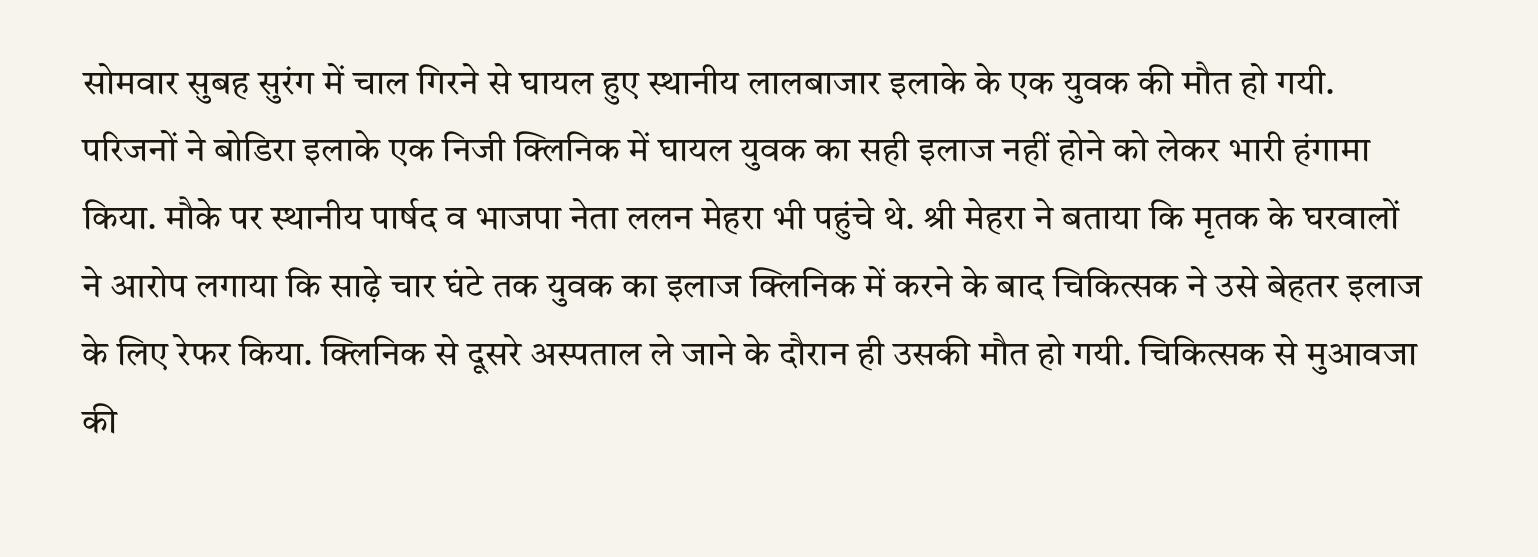सोमवार सुबह सुरंग में चाल गिरने से घायल हुए स्थानीय लालबाजार इलाके के एक युवक की मौत हो गयी. परिजनों ने बोडिरा इलाके एक निजी क्लिनिक में घायल युवक का सही इलाज नहीं होने को लेकर भारी हंगामा किया. मौके पर स्थानीय पार्षद व भाजपा नेता ललन मेहरा भी पहुंचे थे. श्री मेहरा ने बताया कि मृतक के घरवालों ने आरोप लगाया कि साढ़े चार घंटे तक युवक का इलाज क्लिनिक में करने के बाद चिकित्सक ने उसे बेहतर इलाज के लिए रेफर किया. क्लिनिक से दूसरे अस्पताल ले जाने के दौरान ही उसकी मौत हो गयी. चिकित्सक से मुआवजा की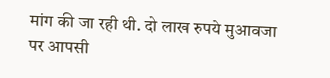मांग की जा रही थी. दो लाख रुपये मुआवजा पर आपसी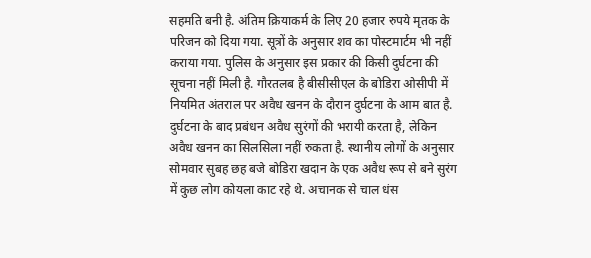सहमति बनी है. अंतिम क्रियाकर्म के लिए 20 हजार रुपये मृतक के परिजन को दिया गया. सूत्रों के अनुसार शव का पोस्टमार्टम भी नहीं कराया गया. पुलिस के अनुसार इस प्रकार की किसी दुर्घटना की सूचना नहीं मिली है. गौरतलब है बीसीसीएल के बोडिरा ओसीपी में नियमित अंतराल पर अवैध खनन के दौरान दुर्घटना के आम बात है. दुर्घटना के बाद प्रबंधन अवैध सुरंगों की भरायी करता है, लेकिन अवैध खनन का सिलसिला नहीं रुकता है. स्थानीय लोगों के अनुसार सोमवार सुबह छह बजे बोडिरा खदान के एक अवैध रूप से बने सुरंग में कुछ लोग कोयला काट रहे थे. अचानक से चाल धंस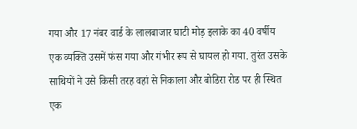गया और 17 नंबर वार्ड के लालबाजार घाटी मोड़ इलाके का 40 वर्षीय एक व्यक्ति उसमें फंस गया और गंभीर रूप से घायल हो गया. तुरंत उसके साथियों ने उसे किसी तरह वहां से निकाला और बोडिरा रोड पर ही स्थित एक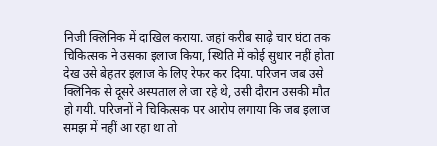निजी क्लिनिक में दाखिल कराया. जहां करीब साढ़े चार घंटा तक चिकित्सक ने उसका इलाज किया, स्थिति में कोई सुधार नहीं होता देख उसे बेहतर इलाज के लिए रेफर कर दिया. परिजन जब उसे क्लिनिक से दूसरे अस्पताल ले जा रहे थे, उसी दौरान उसकी मौत हो गयी. परिजनों ने चिकित्सक पर आरोप लगाया कि जब इलाज समझ में नहीं आ रहा था तो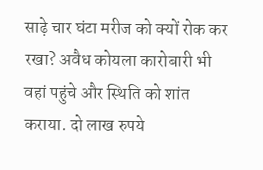साढ़े चार घंटा मरीज को क्यों रोक कर रखा? अवैध कोयला कारोबारी भी वहां पहुंचे और स्थिति को शांत कराया. दो लाख रुपये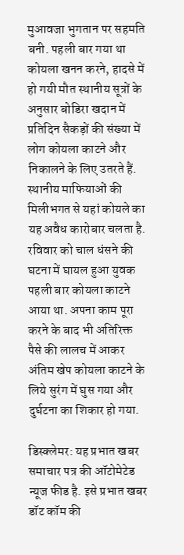मुआवजा भुगतान पर सहमति बनी. पहली बार गया था कोयला खनन करने, हादसे में हो गयी मौत स्थानीय सूत्रों के अनुसार बोडिरा खदान में प्रतिदिन सैकड़ों की संख्या में लोग कोयला काटने और निकालने के लिए उतरते हैं. स्थानीय माफियाओं की मिलीभगत से यहां कोयले का यह अवैध कारोबार चलता है. रविवार को चाल धंसने की घटना में घायल हुआ युवक पहली बार कोयला काटने आया था. अपना काम पूरा करने के बाद भी अतिरिक्त पैसे की लालच में आकर अंतिम खेप कोयला काटने के लिये सुरंग में घुस गया और दुर्घटना का शिकार हो गया.

डिस्क्लेमर: यह प्रभात खबर समाचार पत्र की ऑटोमेटेड न्यूज फीड है. इसे प्रभात खबर डॉट कॉम की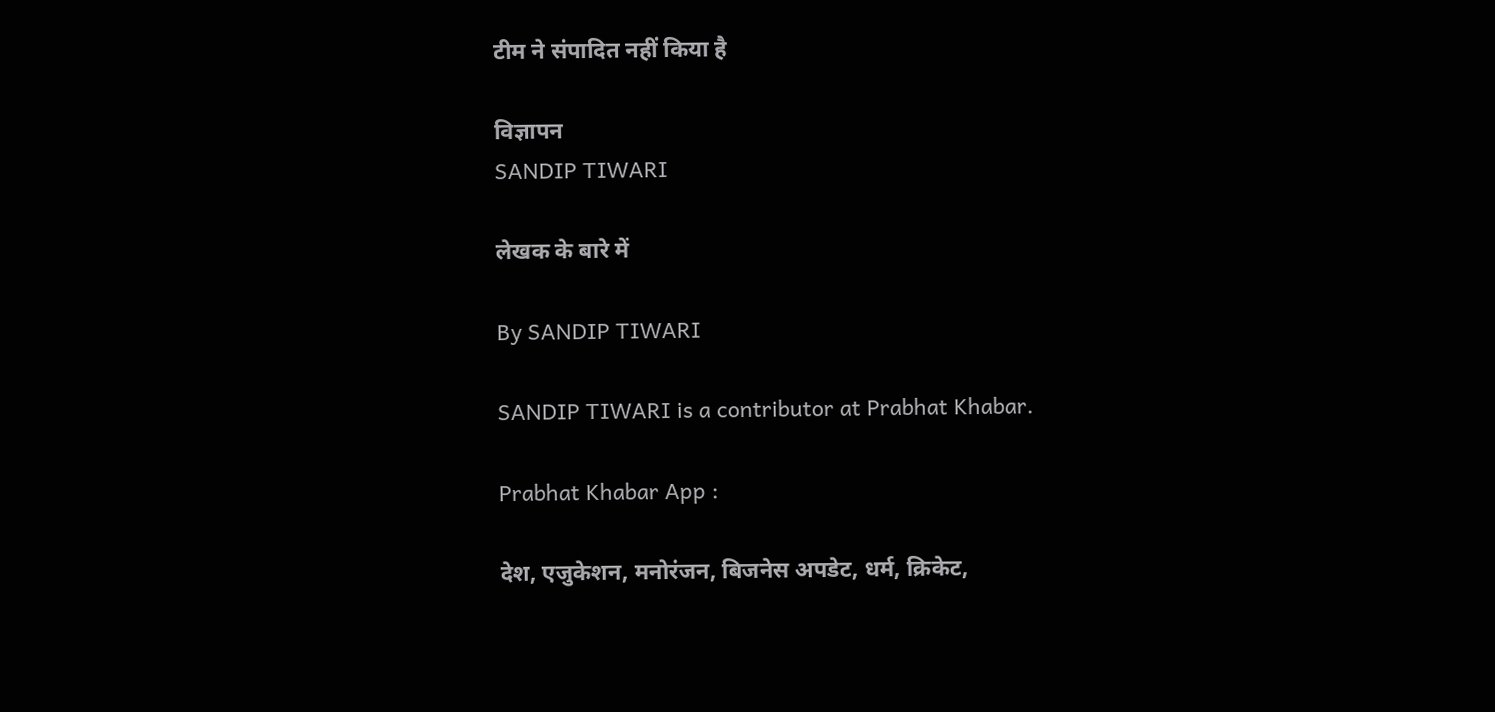टीम ने संपादित नहीं किया है

विज्ञापन
SANDIP TIWARI

लेखक के बारे में

By SANDIP TIWARI

SANDIP TIWARI is a contributor at Prabhat Khabar.

Prabhat Khabar App :

देश, एजुकेशन, मनोरंजन, बिजनेस अपडेट, धर्म, क्रिकेट,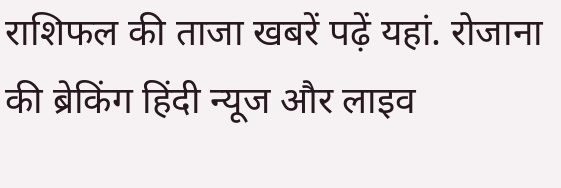राशिफल की ताजा खबरें पढ़ें यहां. रोजाना की ब्रेकिंग हिंदी न्यूज और लाइव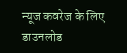न्यूज कवरेज के लिए डाउनलोड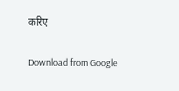करिए

Download from Google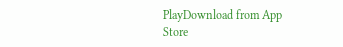PlayDownload from App Store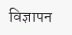विज्ञापन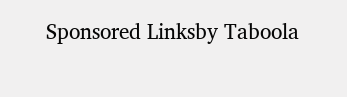Sponsored Linksby Taboola